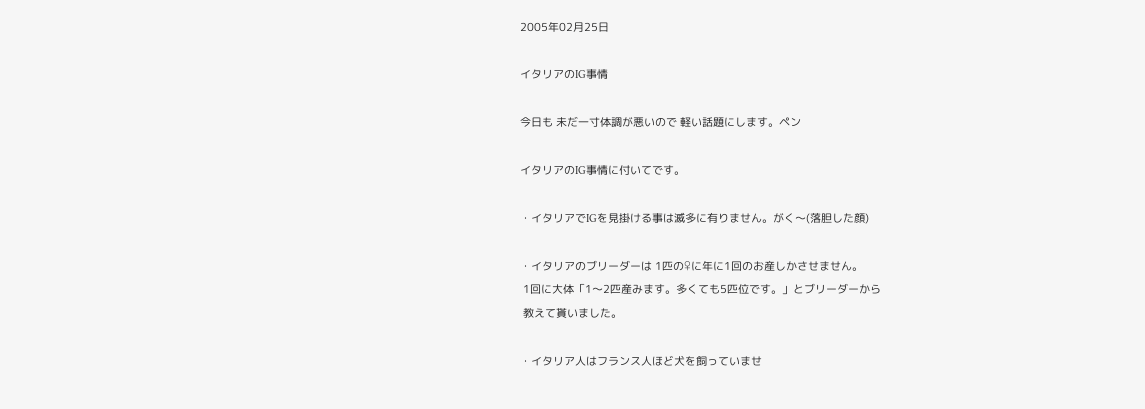2005年02月25日

イタリアのIG事情

今日も 未だ一寸体調が悪いので 軽い話題にします。ペン

イタリアのIG事情に付いてです。

・イタリアでIGを見掛ける事は滅多に有りません。がく〜(落胆した顔)

・イタリアのブリーダーは 1匹の♀に年に1回のお産しかさせません。
 1回に大体「1〜2匹産みます。多くても5匹位です。」とブリーダーから
 教えて貰いました。

・イタリア人はフランス人ほど犬を飼っていませ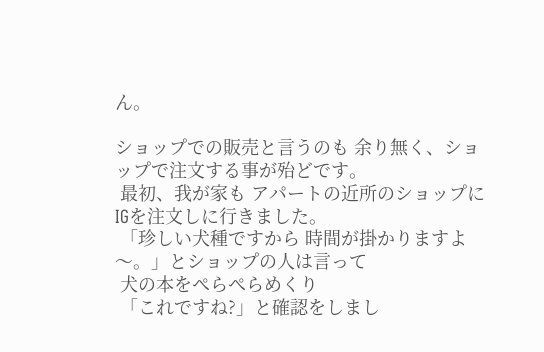ん。

ショップでの販売と言うのも 余り無く、ショップで注文する事が殆どです。
 最初、我が家も アパートの近所のショップにIGを注文しに行きました。
 「珍しい犬種ですから 時間が掛かりますよ〜。」とショップの人は言って
 犬の本をぺらぺらめくり
 「これですね?」と確認をしまし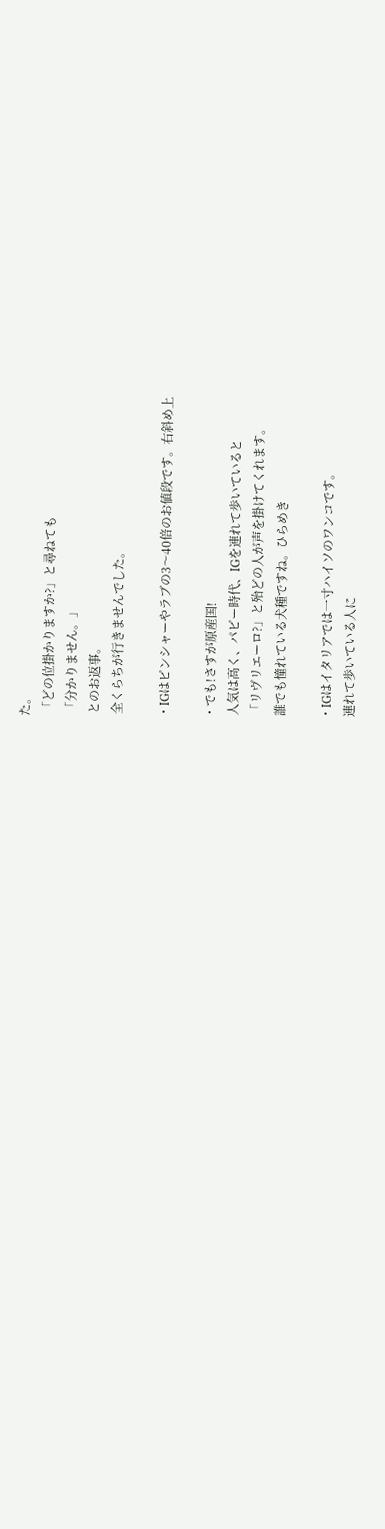た。
 「どの位掛かりますか?」と尋ねても
 「分かりません。」
 とのお返事。
 全くらちが行きませんでした。

・IGはピンシャーやラブの3〜40倍のお値段です。右斜め上

・でも!さすが原産国!
 人気は高く、パピー時代、IGを連れて歩いていると
 「リヴリエーロ?」と殆どの人が声を掛けてくれます。
 誰でも憧れている犬種ですね。ひらめき

・IGはイタリアでは一寸ハイソのワンコです。
 連れて歩いている人に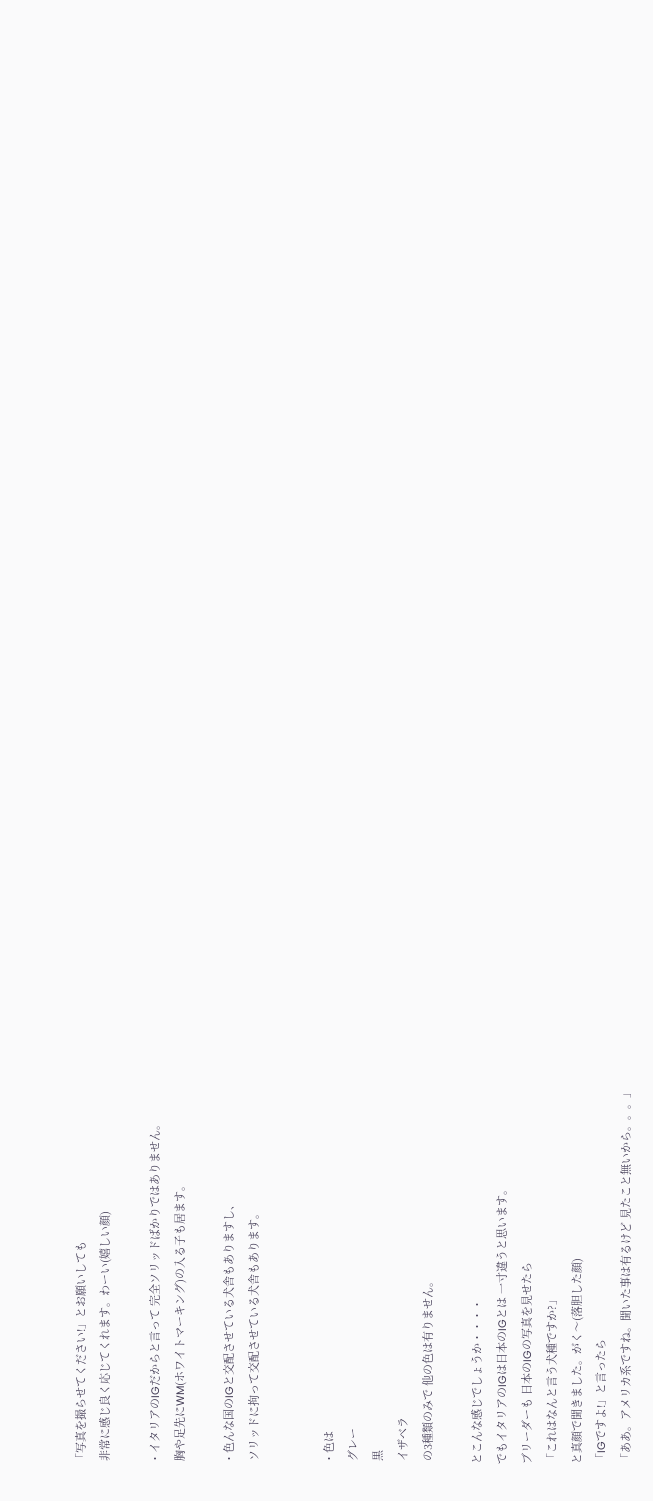「写真を撮らせてください!」とお願いしても
 非常に感じ良く応じてくれます。わーい(嬉しい顔)

・イタリアのIGだからと言って 完全ソリッドばかりではありません。
 胸や足先にWM(ホワイトマーキング)の入る子も居ます。

・色んな国のIGと交配させている犬舎もありますし、
 ソリッドに拘って交配させている犬舎もあります。


・色は
 グレー
 黒
 イザベラ
 の3種類のみで 他の色は有りません。

とこんな感じでしょうか・・・・
でもイタリアのIGは日本のIGとは 一寸違うと思います。
ブリーダーも 日本のIGの写真を見せたら
「これはなんと言う犬種ですか?」
と真顔で聞きました。がく〜(落胆した顔)
「IGですよ!」と言ったら
「ああ。アメリカ系ですね。聞いた事は有るけど 見たこと無いから。。。」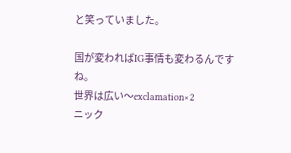と笑っていました。

国が変わればIG事情も変わるんですね。
世界は広い〜exclamation×2
ニック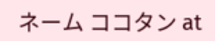ネーム ココタン at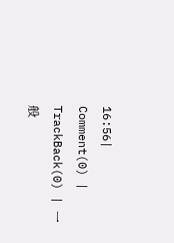16:56| Comment(0) | TrackBack(0) | 一般